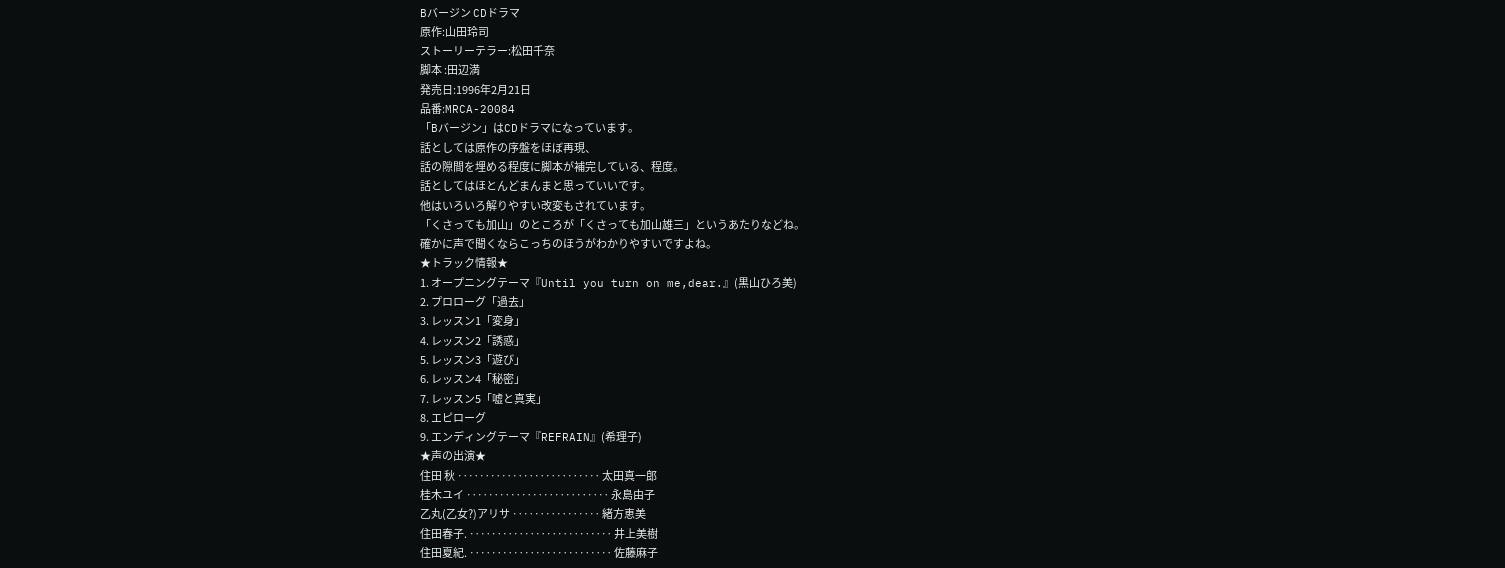Bバージン CDドラマ
原作:山田玲司
ストーリーテラー:松田千奈
脚本 :田辺満
発売日:1996年2月21日
品番:MRCA-20084
「Bバージン」はCDドラマになっています。
話としては原作の序盤をほぼ再現、
話の隙間を埋める程度に脚本が補完している、程度。
話としてはほとんどまんまと思っていいです。
他はいろいろ解りやすい改変もされています。
「くさっても加山」のところが「くさっても加山雄三」というあたりなどね。
確かに声で聞くならこっちのほうがわかりやすいですよね。
★トラック情報★
1. オープニングテーマ『Until you turn on me,dear.』(黒山ひろ美)
2. プロローグ「過去」
3. レッスン1「変身」
4. レッスン2「誘惑」
5. レッスン3「遊び」
6. レッスン4「秘密」
7. レッスン5「嘘と真実」
8. エピローグ
9. エンディングテーマ『REFRAIN』(希理子)
★声の出演★
住田 秋 ‥‥‥‥‥‥‥‥‥‥‥‥‥ 太田真一郎
桂木ユイ ‥‥‥‥‥‥‥‥‥‥‥‥‥ 永島由子
乙丸(乙女?)アリサ ‥‥‥‥‥‥‥‥ 緒方恵美
住田春子. ‥‥‥‥‥‥‥‥‥‥‥‥‥ 井上美樹
住田夏紀. ‥‥‥‥‥‥‥‥‥‥‥‥‥ 佐藤麻子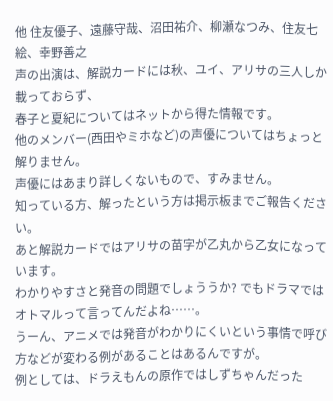他 住友優子、遠藤守哉、沼田祐介、柳瀬なつみ、住友七絵、幸野善之
声の出演は、解説カードには秋、ユイ、アリサの三人しか載っておらず、
春子と夏紀についてはネットから得た情報です。
他のメンバー(西田やミホなど)の声優についてはちょっと解りません。
声優にはあまり詳しくないもので、すみません。
知っている方、解ったという方は掲示板までご報告ください。
あと解説カードではアリサの苗字が乙丸から乙女になっています。
わかりやすさと発音の問題でしょううか? でもドラマではオトマルって言ってんだよね……。
うーん、アニメでは発音がわかりにくいという事情で呼び方などが変わる例があることはあるんですが。
例としては、ドラえもんの原作ではしずちゃんだった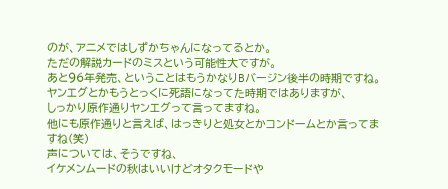のが、アニメではしずかちゃんになってるとか。
ただの解説カードのミスという可能性大ですが。
あと96年発売、ということはもうかなりBバージン後半の時期ですね。
ヤンエグとかもうとっくに死語になってた時期ではありますが、
しっかり原作通りヤンエグって言ってますね。
他にも原作通りと言えば、はっきりと処女とかコンドームとか言ってますね(笑)
声については、そうですね、
イケメンムードの秋はいいけどオタクモードや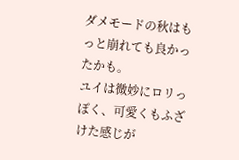ダメモードの秋はもっと崩れても良かったかも。
ユイは微妙にロリっぽく、可愛くもふざけた感じが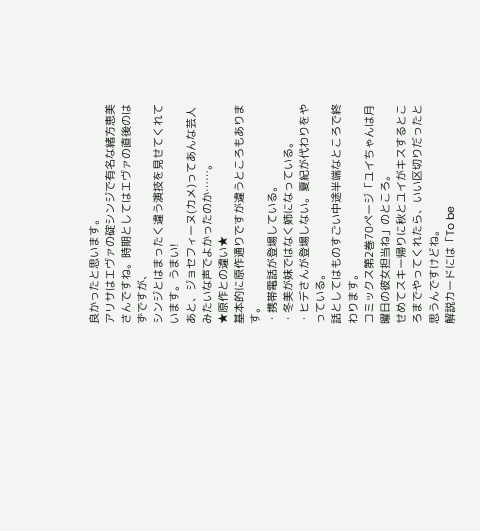良かったと思います。
アリサはエヴァの碇シンジで有名な緒方恵美さんですね。時期としてはエヴァの直後のはずですが、
シンジとはまったく違う演技を見せてくれています。うまい!
あと、ジョセフィーヌ(カメ)ってあんな芸人みたいな声でよかったのか……。
★原作との違い★
基本的に原作通りですが違うところもあります。
・携帯電話が登場している。
・冬美が妹ではなく姉になっている。
・ヒデさんが登場しない。夏紀が代わりをやっている。
話としてはものすごい中途半端なところで終わります。
コミックス第2巻70ページ「ユイちゃんは月曜日の彼女担当ね」のところ。
せめてスキー帰りに秋とユイがキスするところまでやってくれたら、いい区切りだったと思うんですけどね。
解説カードには「To be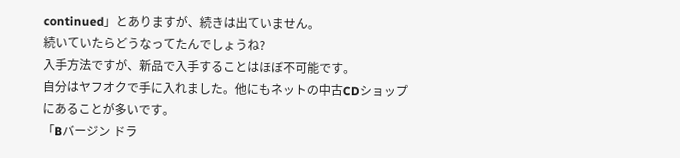continued」とありますが、続きは出ていません。
続いていたらどうなってたんでしょうね?
入手方法ですが、新品で入手することはほぼ不可能です。
自分はヤフオクで手に入れました。他にもネットの中古CDショップにあることが多いです。
「Bバージン ドラ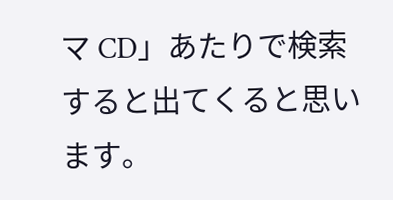マ CD」あたりで検索すると出てくると思います。